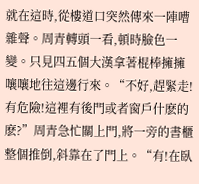就在這時,從樓道口突然傳來一陣嘈雜聲。周青轉頭一看,頓時臉色一變。只見四五個大漢拿著棍棒擁擁嚷嚷地往這邊行來。“不好,趕緊走!有危險!這裡有後門或者窗戶什麽的麽?”周青急忙關上門,將一旁的書櫃整個推倒,斜靠在了門上。“有!在臥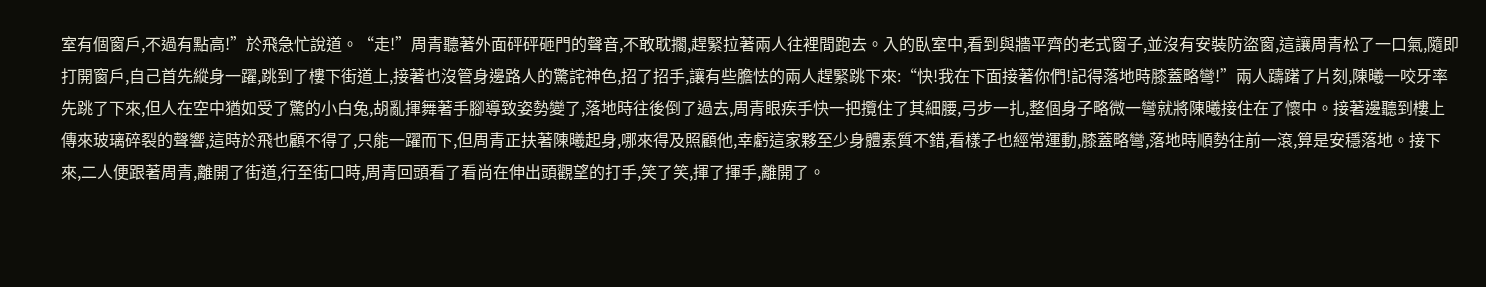室有個窗戶,不過有點高!”於飛急忙說道。“走!”周青聽著外面砰砰砸門的聲音,不敢耽擱,趕緊拉著兩人往裡間跑去。入的臥室中,看到與牆平齊的老式窗子,並沒有安裝防盜窗,這讓周青松了一口氣,隨即打開窗戶,自己首先縱身一躍,跳到了樓下街道上,接著也沒管身邊路人的驚詫神色,招了招手,讓有些膽怯的兩人趕緊跳下來:“快!我在下面接著你們!記得落地時膝蓋略彎!”兩人躊躇了片刻,陳曦一咬牙率先跳了下來,但人在空中猶如受了驚的小白兔,胡亂揮舞著手腳導致姿勢變了,落地時往後倒了過去,周青眼疾手快一把攬住了其細腰,弓步一扎,整個身子略微一彎就將陳曦接住在了懷中。接著邊聽到樓上傳來玻璃碎裂的聲響,這時於飛也顧不得了,只能一躍而下,但周青正扶著陳曦起身,哪來得及照顧他,幸虧這家夥至少身體素質不錯,看樣子也經常運動,膝蓋略彎,落地時順勢往前一滾,算是安穩落地。接下來,二人便跟著周青,離開了街道,行至街口時,周青回頭看了看尚在伸出頭觀望的打手,笑了笑,揮了揮手,離開了。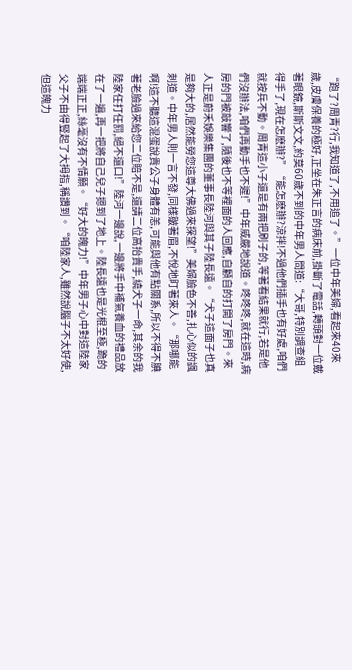“跑了?周青?行,我知道了,不用追了。”一位中年美婦,看起來40來歲,皮膚保養的極好,正坐在朱正言的病床前,掛斷了電話,轉頭對一位戴著眼鏡,斯斯文文,約莫60歲不到的中年男人問道:“大哥,特別調查組得手了,現在怎麽辦?”“能怎麽辦?涼拌!不過他們插手也有好處,咱們就按兵不動。周青這小子還是有兩把刷子的,等著看結果就行,若是他們沒辦法,咱們再動手也不遲!”中年威嚴地說道。咚咚咚,就在這時,病房的門被敲響了,隨後也不等裡面的人回應,自顧自的打開了房門。來人正是蔚禾娛樂集團的董事長陸河與其子陸長遠。“犬子這面子也真是夠大的,居然能勞您這尊大佛過來探望!”美婦臉色不善,扎心似的諷刺道。中年男人則一言不發,同樣皺著眉,不悅地盯著來人。“那哪能啊!這不聽這混蛋說貴公子身體有恙,可能與他有點關系,所以不得不腆著老臉過來給您二位賠不是,還請二位高抬貴手,繞犬子一命,其余的我陸家任打任罰,絕不還口!”陸河一邊說,一邊將手中補氣養血的禮品放在了一遍,再一把將自己兒子摁到了地上。陸長遠也是光棍至極,跪的端端正正,絲毫沒有不情願。“好大的魄力!”中年男子心中對這陸家父子不由得豎起了大拇指,稱讚到。“咱陸家人,雖然說腦子不太好使,但這魄力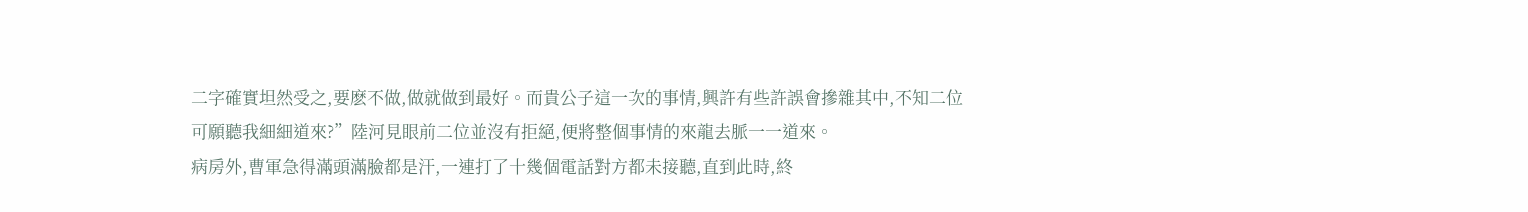二字確實坦然受之,要麽不做,做就做到最好。而貴公子這一次的事情,興許有些許誤會摻雜其中,不知二位可願聽我細細道來?”陸河見眼前二位並沒有拒絕,便將整個事情的來龍去脈一一道來。
病房外,曹軍急得滿頭滿臉都是汗,一連打了十幾個電話對方都未接聽,直到此時,終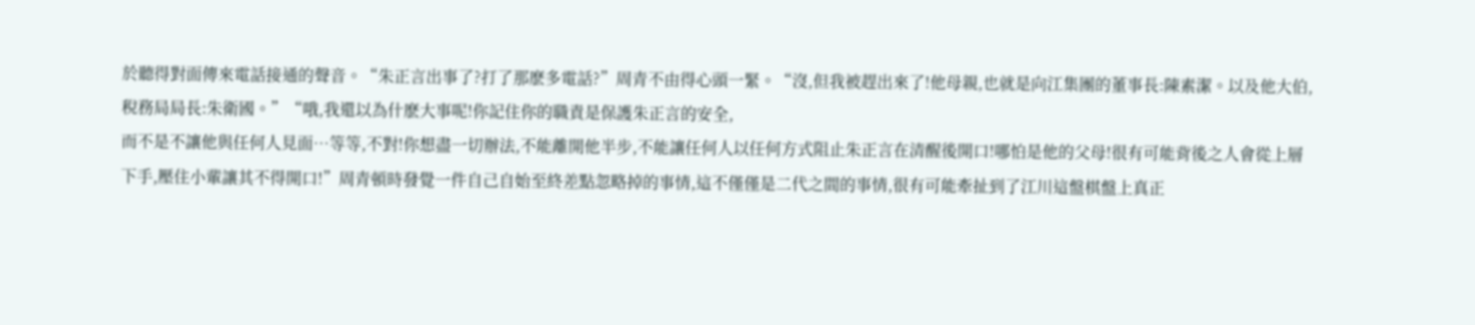於聽得對面傳來電話接通的聲音。“朱正言出事了?打了那麽多電話?”周青不由得心頭一緊。“沒,但我被趕出來了!他母親,也就是向江集團的董事長:陳素潔。以及他大伯,稅務局局長:朱衛國。”“哦,我還以為什麽大事呢!你記住你的職責是保護朱正言的安全,
而不是不讓他與任何人見面…等等,不對!你想盡一切辦法,不能離開他半步,不能讓任何人以任何方式阻止朱正言在清醒後開口!哪怕是他的父母!很有可能背後之人會從上層下手,壓住小輩讓其不得開口!”周青頓時發覺一件自己自始至終差點忽略掉的事情,這不僅僅是二代之間的事情,很有可能牽扯到了江川這盤棋盤上真正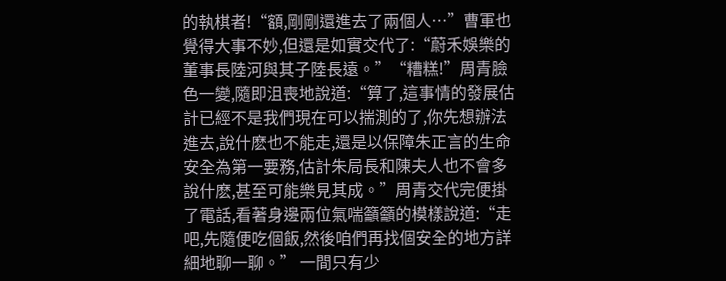的執棋者!“額,剛剛還進去了兩個人…”曹軍也覺得大事不妙,但還是如實交代了:“蔚禾娛樂的董事長陸河與其子陸長遠。”“糟糕!”周青臉色一變,隨即沮喪地說道:“算了,這事情的發展估計已經不是我們現在可以揣測的了,你先想辦法進去,說什麽也不能走,還是以保障朱正言的生命安全為第一要務,估計朱局長和陳夫人也不會多說什麽,甚至可能樂見其成。”周青交代完便掛了電話,看著身邊兩位氣喘籲籲的模樣說道:“走吧,先隨便吃個飯,然後咱們再找個安全的地方詳細地聊一聊。” 一間只有少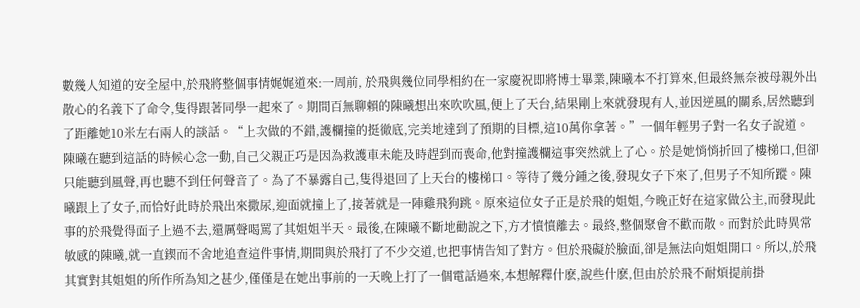數幾人知道的安全屋中,於飛將整個事情娓娓道來:一周前, 於飛與幾位同學相約在一家慶祝即將博士畢業,陳曦本不打算來,但最終無奈被母親外出散心的名義下了命令,隻得跟著同學一起來了。期間百無聊賴的陳曦想出來吹吹風,便上了天台,結果剛上來就發現有人,並因逆風的關系,居然聽到了距離她10米左右兩人的談話。“上次做的不錯,護欄撞的挺徹底,完美地達到了預期的目標,這10萬你拿著。”一個年輕男子對一名女子說道。陳曦在聽到這話的時候心念一動,自己父親正巧是因為救護車未能及時趕到而喪命,他對撞護欄這事突然就上了心。於是她悄悄折回了樓梯口,但卻只能聽到風聲,再也聽不到任何聲音了。為了不暴露自己,隻得退回了上天台的樓梯口。等待了幾分鍾之後,發現女子下來了,但男子不知所蹤。陳曦跟上了女子,而恰好此時於飛出來撒尿,迎面就撞上了,接著就是一陣雞飛狗跳。原來這位女子正是於飛的姐姐,今晚正好在這家做公主,而發現此事的於飛覺得面子上過不去,還厲聲喝罵了其姐姐半天。最後,在陳曦不斷地勸說之下,方才憤憤離去。最終,整個聚會不歡而散。而對於此時異常敏感的陳曦,就一直鍥而不舍地追查這件事情,期間與於飛打了不少交道,也把事情告知了對方。但於飛礙於臉面,卻是無法向姐姐開口。所以,於飛其實對其姐姐的所作所為知之甚少,僅僅是在她出事前的一天晚上打了一個電話過來,本想解釋什麽,說些什麽,但由於於飛不耐煩提前掛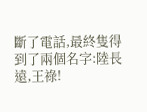斷了電話,最終隻得到了兩個名字:陸長遠,王祿!